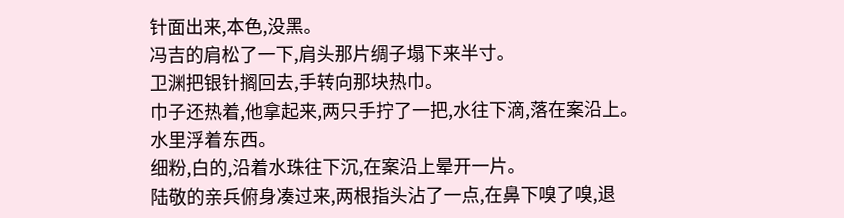针面出来,本色,没黑。
冯吉的肩松了一下,肩头那片绸子塌下来半寸。
卫渊把银针搁回去,手转向那块热巾。
巾子还热着,他拿起来,两只手拧了一把,水往下滴,落在案沿上。
水里浮着东西。
细粉,白的,沿着水珠往下沉,在案沿上晕开一片。
陆敬的亲兵俯身凑过来,两根指头沾了一点,在鼻下嗅了嗅,退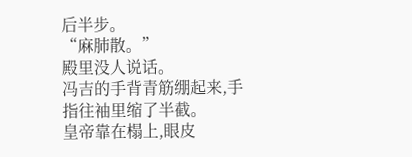后半步。
“麻肺散。”
殿里没人说话。
冯吉的手背青筋绷起来,手指往袖里缩了半截。
皇帝靠在榻上,眼皮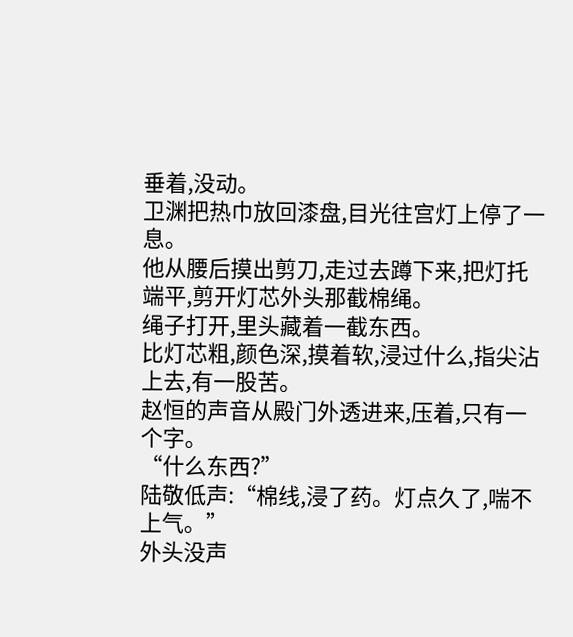垂着,没动。
卫渊把热巾放回漆盘,目光往宫灯上停了一息。
他从腰后摸出剪刀,走过去蹲下来,把灯托端平,剪开灯芯外头那截棉绳。
绳子打开,里头藏着一截东西。
比灯芯粗,颜色深,摸着软,浸过什么,指尖沾上去,有一股苦。
赵恒的声音从殿门外透进来,压着,只有一个字。
“什么东西?”
陆敬低声:“棉线,浸了药。灯点久了,喘不上气。”
外头没声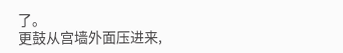了。
更鼓从宫墙外面压进来,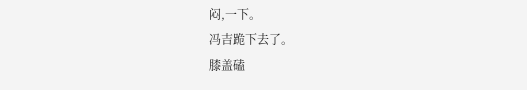闷,一下。
冯吉跪下去了。
膝盖磕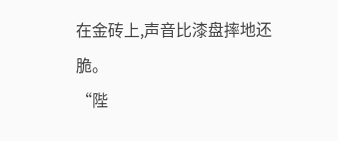在金砖上,声音比漆盘摔地还脆。
“陛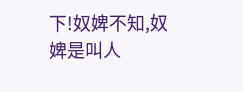下!奴婢不知,奴婢是叫人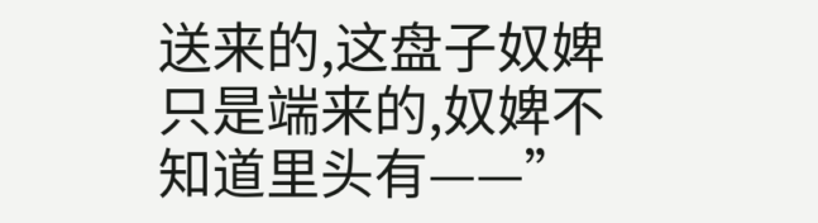送来的,这盘子奴婢只是端来的,奴婢不知道里头有——”